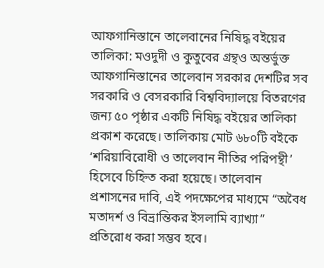আফগানিস্তানে তালেবানের নিষিদ্ধ বইয়ের তালিকা: মওদুদী ও কুতুবের গ্রন্থও অন্তর্ভুক্ত
আফগানিস্তানের তালেবান সরকার দেশটির সব সরকারি ও বেসরকারি বিশ্ববিদ্যালয়ে বিতরণের জন্য ৫০ পৃষ্ঠার একটি নিষিদ্ধ বইয়ের তালিকা প্রকাশ করেছে। তালিকায় মোট ৬৮০টি বইকে ‘শরিয়াবিরোধী ও তালেবান নীতির পরিপন্থী’ হিসেবে চিহ্নিত করা হয়েছে। তালেবান প্রশাসনের দাবি, এই পদক্ষেপের মাধ্যমে “অবৈধ মতাদর্শ ও বিভ্রান্তিকর ইসলামি ব্যাখ্যা” প্রতিরোধ করা সম্ভব হবে।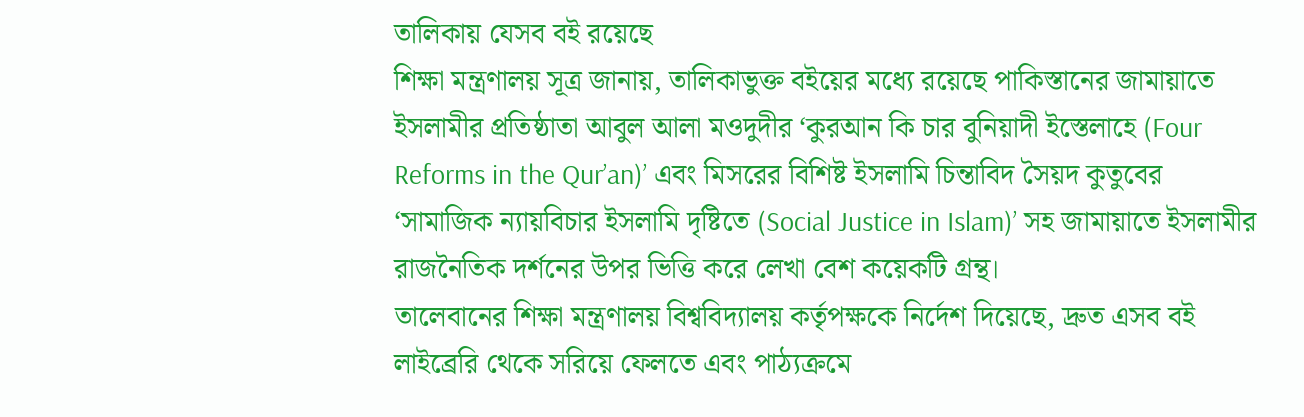তালিকায় যেসব বই রয়েছে
শিক্ষা মন্ত্রণালয় সূত্র জানায়, তালিকাভুক্ত বইয়ের মধ্যে রয়েছে পাকিস্তানের জামায়াতে ইসলামীর প্রতিষ্ঠাতা আবুল আলা মওদুদীর ‘কুরআন কি চার বুনিয়াদী ইস্তেলাহে (Four Reforms in the Qur’an)’ এবং মিসরের বিশিষ্ট ইসলামি চিন্তাবিদ সৈয়দ কুতুবের ‘সামাজিক ন্যায়বিচার ইসলামি দৃষ্টিতে (Social Justice in Islam)’ সহ জামায়াতে ইসলামীর রাজনৈতিক দর্শনের উপর ভিত্তি করে লেখা বেশ কয়েকটি গ্রন্থ।
তালেবানের শিক্ষা মন্ত্রণালয় বিশ্ববিদ্যালয় কর্তৃপক্ষকে নির্দেশ দিয়েছে, দ্রুত এসব বই লাইব্রেরি থেকে সরিয়ে ফেলতে এবং পাঠ্যক্রমে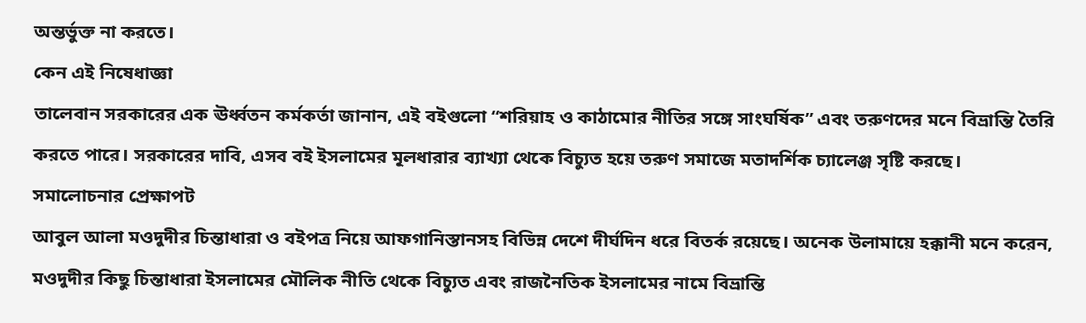অন্তর্ভুক্ত না করতে।
কেন এই নিষেধাজ্ঞা
তালেবান সরকারের এক ঊর্ধ্বতন কর্মকর্তা জানান, এই বইগুলো “শরিয়াহ ও কাঠামোর নীতির সঙ্গে সাংঘর্ষিক” এবং তরুণদের মনে বিভ্রান্তি তৈরি করতে পারে। সরকারের দাবি, এসব বই ইসলামের মূলধারার ব্যাখ্যা থেকে বিচ্যুত হয়ে তরুণ সমাজে মতাদর্শিক চ্যালেঞ্জ সৃষ্টি করছে।
সমালোচনার প্রেক্ষাপট
আবুল আলা মওদুদীর চিন্তাধারা ও বইপত্র নিয়ে আফগানিস্তানসহ বিভিন্ন দেশে দীর্ঘদিন ধরে বিতর্ক রয়েছে। অনেক উলামায়ে হক্কানী মনে করেন, মওদুদীর কিছু চিন্তাধারা ইসলামের মৌলিক নীতি থেকে বিচ্যুত এবং রাজনৈতিক ইসলামের নামে বিভ্রান্তি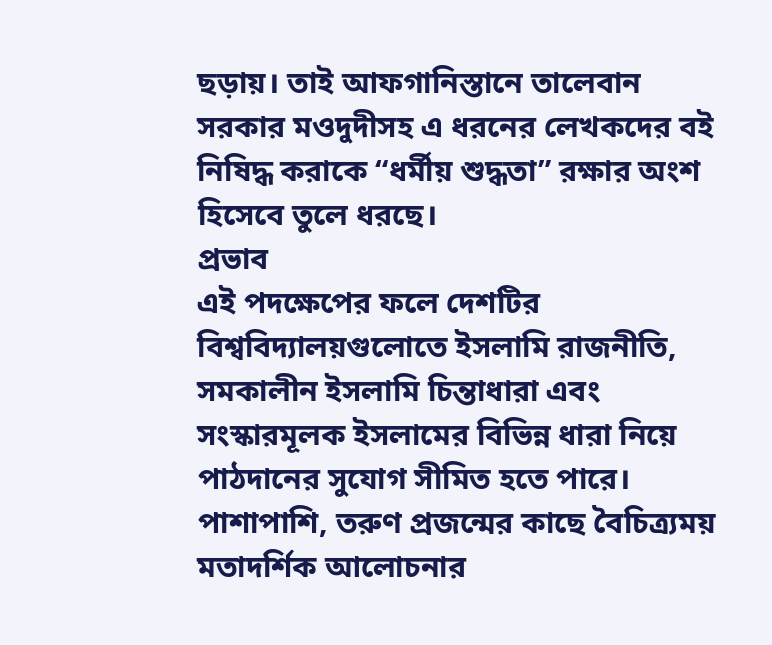ছড়ায়। তাই আফগানিস্তানে তালেবান সরকার মওদুদীসহ এ ধরনের লেখকদের বই নিষিদ্ধ করাকে “ধর্মীয় শুদ্ধতা” রক্ষার অংশ হিসেবে তুলে ধরছে।
প্রভাব
এই পদক্ষেপের ফলে দেশটির বিশ্ববিদ্যালয়গুলোতে ইসলামি রাজনীতি, সমকালীন ইসলামি চিন্তাধারা এবং সংস্কারমূলক ইসলামের বিভিন্ন ধারা নিয়ে পাঠদানের সুযোগ সীমিত হতে পারে। পাশাপাশি, তরুণ প্রজন্মের কাছে বৈচিত্র্যময় মতাদর্শিক আলোচনার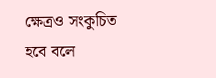ক্ষেত্রও সংকুচিত হবে বলে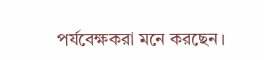পর্যবেক্ষকরা মনে করছেন।